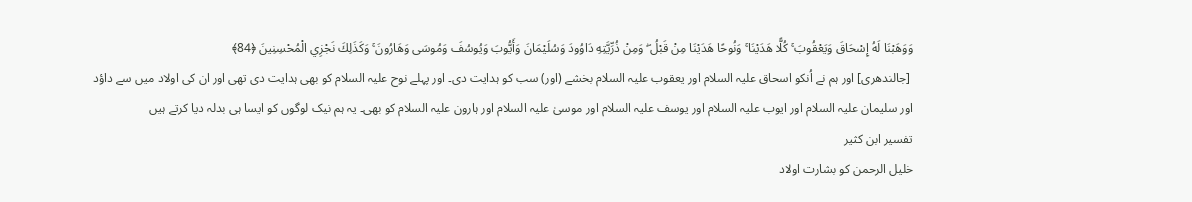وَوَهَبْنَا لَهُ إِسْحَاقَ وَيَعْقُوبَ ۚ كُلًّا هَدَيْنَا ۚ وَنُوحًا هَدَيْنَا مِنْ قَبْلُ ۖ وَمِنْ ذُرِّيَّتِهِ دَاوُودَ وَسُلَيْمَانَ وَأَيُّوبَ وَيُوسُفَ وَمُوسَى وَهَارُونَ ۚ وَكَذَلِكَ نَجْزِي الْمُحْسِنِينَ ﴿84﴾
 [جالندھری] اور ہم نے اُنکو اسحاق علیہ السلام اور یعقوب علیہ السلام بخشے (اور) سب کو ہدایت دی۔ اور پہلے نوح علیہ السلام کو بھی ہدایت دی تھی اور ان کی اولاد میں سے داؤد اور سلیمان علیہ السلام اور ایوب علیہ السلام اور یوسف علیہ السلام اور موسیٰ علیہ السلام اور ہارون علیہ السلام کو بھی۔ یہ ہم نیک لوگوں کو ایسا ہی بدلہ دیا کرتے ہیں
تفسیر ابن كثیر
خلیل الرحمن کو بشارت اولاد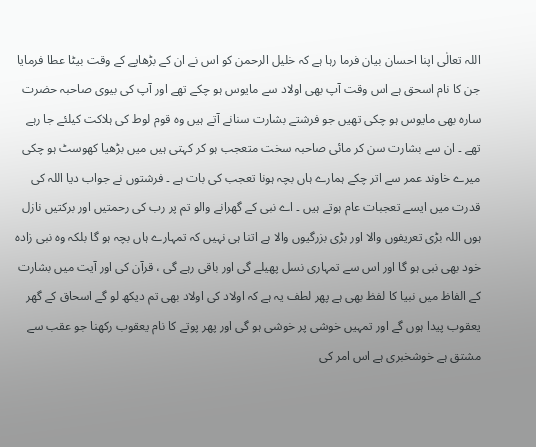اللہ تعالٰی اپنا احسان بیان فرما رہا ہے کہ خلیل الرحمن کو اس نے ان کے بڑھاپے کے وقت بیٹا عطا فرمایا جن کا نام اسحق ہے اس وقت آپ بھی اولاد سے مایوس ہو چکے تھے اور آپ کی بیوی صاحبہ حضرت سارہ بھی مایوس ہو چکی تھیں جو فرشتے بشارت سنانے آتے ہیں وہ قوم لوط کی ہلاکت کیلئے جا رہے تھے ۔ ان سے بشارت سن کر مائی صاحبہ سخت متعجب ہو کر کہتی ہیں میں بڑھیا کھوسٹ ہو چکی میرے خاوند عمر سے اتر چکے ہمارے ہاں بچہ ہونا تعجب کی بات ہے ۔ فرشتوں نے جواب دیا اللہ کی قدرت میں ایسے تعجبات عام ہوتے ہیں ۔ اے نبی کے گھرانے والو تم پر رب کی رحمتیں اور برکتیں نازل ہوں اللہ بڑی تعریفوں والا اور بڑی بزرگیوں والا ہے اتنا ہی نہیں کہ تمہارے ہاں بچہ ہو گا بلکہ وہ نبی زادہ خود بھی نبی ہو گا اور اس سے تمہاری نسل پھیلے گی اور باقی رہے گی ، قرآن کی اور آیت میں بشارت کے الفاظ میں نبیا کا لفظ بھی ہے پھر لطف یہ ہے کہ اولاد کی اولاد بھی تم دیکھ لو گے اسحاق کے گھر یعقوب پیدا ہوں گے اور تمہیں خوشی پر خوشی ہو گی اور پھر پوتے کا نام یعقوب رکھنا جو عقب سے مشتق ہے خوشخبری ہے اس امر کی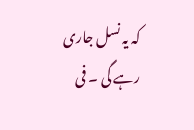کہ یہ نسل جاری رہے گی ۔ فی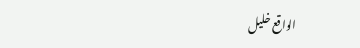الواقع خلیل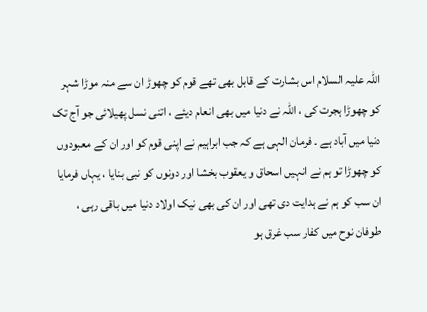اللہ علیہ السلام اس بشارت کے قابل بھی تھے قوم کو چھوڑ ان سے منہ موڑا شہر کو چھوڑا ہجرت کی ، اللہ نے دنیا میں بھی انعام دیئے ، اتنی نسل پھیلائی جو آج تک دنیا میں آباد ہے ۔ فرمان الہی ہے کہ جب ابراہیم نے اپنی قوم کو اور ان کے معبودوں کو چھوڑا تو ہم نے انہیں اسحاق و یعقوب بخشا اور دونوں کو نبی بنایا ، یہاں فرمایا ان سب کو ہم نے ہدایت دی تھی اور ان کی بھی نیک اولاد دنیا میں باقی رہی ، طوفان نوح میں کفار سب غرق ہو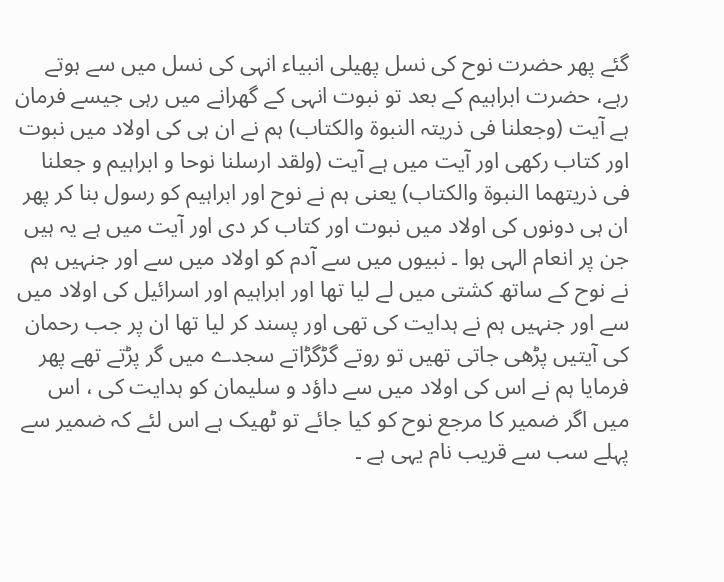گئے پھر حضرت نوح کی نسل پھیلی انبیاء انہی کی نسل میں سے ہوتے رہے، حضرت ابراہیم کے بعد تو نبوت انہی کے گھرانے میں رہی جیسے فرمان ہے آیت (وجعلنا فی ذریتہ النبوۃ والکتاب) ہم نے ان ہی کی اولاد میں نبوت اور کتاب رکھی اور آیت میں ہے آیت (ولقد ارسلنا نوحا و ابراہیم و جعلنا فی ذریتھما النبوۃ والکتاب) یعنی ہم نے نوح اور ابراہیم کو رسول بنا کر پھر ان ہی دونوں کی اولاد میں نبوت اور کتاب کر دی اور آیت میں ہے یہ ہیں جن پر انعام الہی ہوا ۔ نبیوں میں سے آدم کو اولاد میں سے اور جنہیں ہم نے نوح کے ساتھ کشتی میں لے لیا تھا اور ابراہیم اور اسرائیل کی اولاد میں سے اور جنہیں ہم نے ہدایت کی تھی اور پسند کر لیا تھا ان پر جب رحمان کی آیتیں پڑھی جاتی تھیں تو روتے گڑگڑاتے سجدے میں گر پڑتے تھے پھر فرمایا ہم نے اس کی اولاد میں سے داؤد و سلیمان کو ہدایت کی ، اس میں اگر ضمیر کا مرجع نوح کو کیا جائے تو ٹھیک ہے اس لئے کہ ضمیر سے پہلے سب سے قریب نام یہی ہے ۔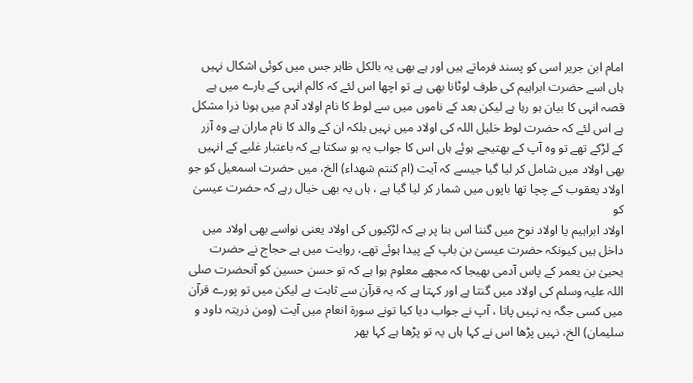امام ابن جریر اسی کو پسند فرماتے ہیں اور ہے بھی یہ بالکل ظاہر جس میں کوئی اشکال نہیں ہاں اسے حضرت ابراہیم کی طرف لوٹانا بھی ہے تو اچھا اس لئے کہ کالم انہی کے بارے میں ہے قصہ انہی کا بیان ہو رہا ہے لیکن بعد کے ناموں میں سے لوط کا نام اولاد آدم میں ہونا ذرا مشکل ہے اس لئے کہ حضرت لوط خلیل اللہ کی اولاد میں نہیں بلکہ ان کے والد کا نام ماران ہے وہ آزر کے لڑکے تھے تو وہ آپ کے بھتیجے ہوئے ہاں اس کا جواب یہ ہو سکتا ہے کہ باعتبار غلبے کے انہیں بھی اولاد میں شامل کر لیا گیا جیسے کہ آیت (ام کنتم شھداء) الخ، میں حضرت اسمعیل کو جو اولاد یعقوب کے چچا تھا باپوں میں شمار کر لیا گیا ہے ، ہاں یہ بھی خیال رہے کہ حضرت عیسیٰ کو
اولاد ابراہیم یا اولاد نوح میں گننا اس بنا پر ہے کہ لڑکیوں کی اولاد یعنی نواسے بھی اولاد میں داخل ہیں کیونکہ حضرت عیسیٰ بن باپ کے پیدا ہوئے تھے، روایت میں ہے حجاج نے حضرت یحییٰ بن یعمر کے پاس آدمی بھیجا کہ مجھے معلوم ہوا ہے کہ تو حسن حسین کو آنحضرت صلی اللہ علیہ وسلم کی اولاد میں گنتا ہے اور کہتا ہے کہ یہ قرآن سے ثابت ہے لیکن میں تو پورے قرآن میں کسی جگہ یہ نہیں پاتا ، آپ نے جواب دیا کیا تونے سورۃ انعام میں آیت (ومن ذریتہ داود و سلیمان) الخ، نہیں پڑھا اس نے کہا ہاں یہ تو پڑھا ہے کہا پھر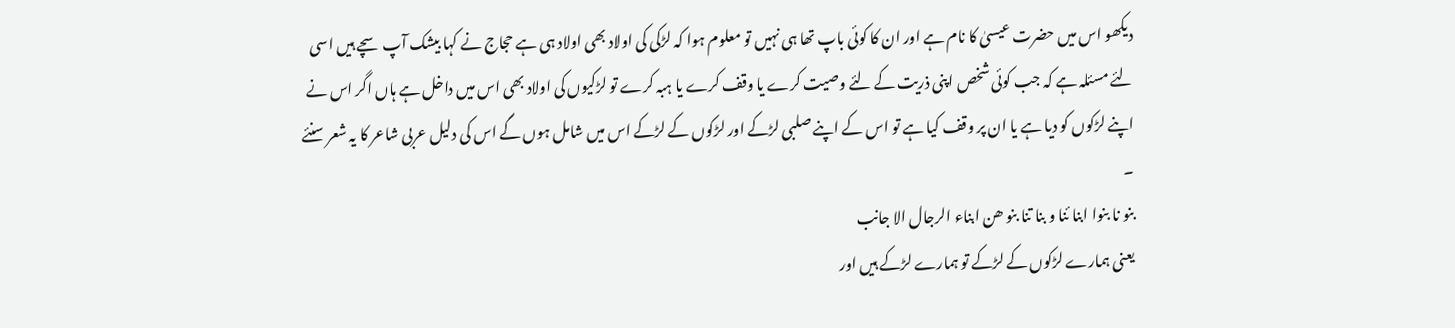دیکھو اس میں حضرت عیسیٰ کا نام ہے اور ان کا کوئی باپ تھا ہی نہیں تو معلوم ہوا کہ لڑکی کی اولاد بھی اولاد ہی ہے حجاج نے کہا بیشک آپ سچے ہیں اسی لئے مسئلہ ہے کہ جب کوئی شخص اپنی ذریت کے لئے وصیت کرے یا وقف کرے یا ہبہ کرے تو لڑکیوں کی اولاد بھی اس میں داخل ہے ہاں اگر اس نے اپنے لڑکوں کو دیا ہے یا ان پر وقف کیا ہے تو اس کے اپنے صلبی لڑکے اور لڑکوں کے لڑکے اس میں شامل ہوں گے اس کی دلیل عربی شاعر کا یہ شعر سنئے ۔
بنو نا بنوا ابنا ئنا و بنا تنا بنو ھن ابناء الرجال الا جانب
یعنی ہمارے لڑکوں کے لڑکے تو ہمارے لڑکے ہیں اور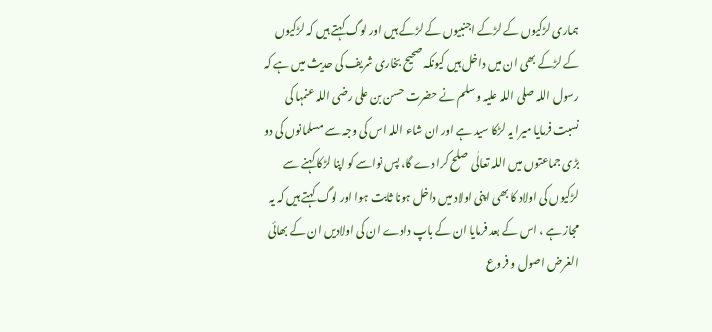ہماری لڑکیوں کے لڑکے اجنبیوں کے لڑکے ہیں اور لوگ کہتے ہیں کہ لڑکیوں کے لڑکے بھی ان میں داخل ہیں کیونکہ صحیح بخاری شریف کی حدیث میں ہے کہ رسول اللہ صلی اللہ علیہ وسلم نے حضرت حسن بن علی رضی اللہ عنمہا کی نسبت فرمایا میرا یہ لڑکا سید ہے اور ان شاء اللہ اس کی وجہ سے مسلمانوں کی دو بڑی جماعتوں میں اللہ تعالٰی صلح کرا دے گا، پس نواسے کو اپنا لڑکا کہنے سے لڑکیوں کی اولاد کا بھی اپنی اولاد میں داخل ہونا ثابت ہوا اور لوگ کہتے ہیں کہ یہ مجاز ہے ، اس کے بعد فرمایا ان کے باپ دادے ان کی اولادیں ان کے بھائی الغرض اصول و فروع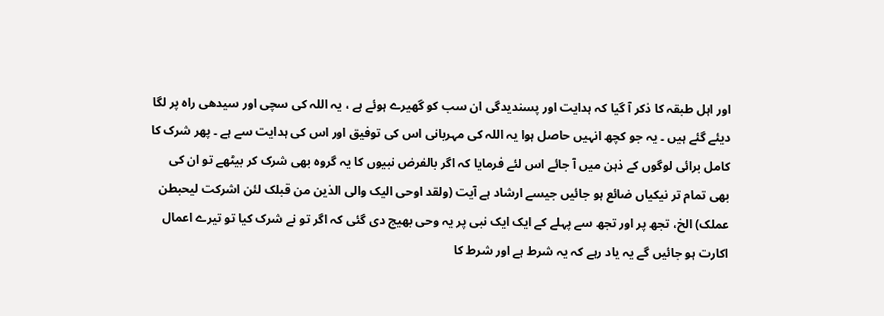اور اہل طبقہ کا ذکر آ گیا کہ ہدایت اور پسندیدگی ان سب کو گھیرے ہوئے ہے ، یہ اللہ کی سچی اور سیدھی راہ پر لگا دیئے گئے ہیں ۔ یہ جو کچھ انہیں حاصل ہوا یہ اللہ کی مہربانی اس کی توفیق اور اس کی ہدایت سے ہے ۔ پھر شرک کا کامل برائی لوگوں کے ذہن میں آ جائے اس لئے فرمایا کہ اگر بالفرض نبیوں کا یہ گروہ بھی شرک کر بیٹھے تو ان کی بھی تمام تر نیکیاں ضائع ہو جائیں جیسے ارشاد ہے آیت (ولقد اوحی الیک والی الذین من قبلک لئن اشرکت لیحبطن عملک) الخ، تجھ پر اور تجھ سے پہلے کے ایک ایک نبی پر یہ وحی بھیج دی گئی کہ اگر تو نے شرک کیا تو تیرے اعمال اکارت ہو جائیں گے یہ یاد رہے کہ یہ شرط ہے اور شرط کا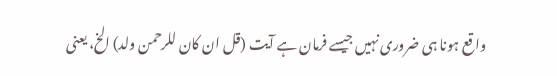واقع ہونا ہی ضروری نہیں جیسے فرمان ہے آیت (قل ان کان للرحمن ولد) الخ، یعنی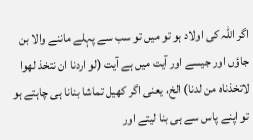اگر اللہ کی اولاد ہو تو میں تو سب سے پہلے ماننے والا بن جاؤں اور جیسے اور آیت میں ہے آیت (لو اردنا ان نتخذ لھوا لاتخذناہ من لدنا) الخ، یعنی اگر کھیل تماشا بنانا ہی چاہتے ہو تو اپنے پاس سے ہی بنا لیتے اور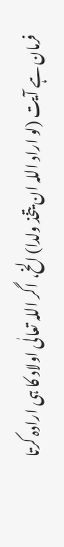فرمان ہے آیت (لو اراد اللہ ان یتخذ ولدا) الخ، اگر اللہ تعالٰی اولاد کا ہی ارادہ کرتا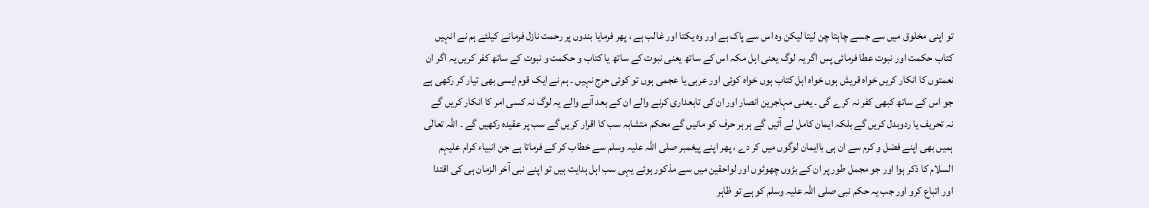تو اپنی مخلوق میں سے جسے چاہتا چن لیتا لیکن وہ اس سے پاک ہے اور وہ یکتا اور غالب ہے ، پھر فرمایا بندوں پر رحمت نازل فرمانے کیلئے ہم نے انہیں کتاب حکمت اور نبوت عطا فرمائی پس اگر یہ لوگ یعنی اہل مکہ اس کے ساتھ یعنی نبوت کے ساتھ یا کتاب و حکمت و نبوت کے ساتھ کفر کریں یہ اگر ان نعمتوں کا انکار کریں خواہ قریش ہوں خواہ اہل کتاب ہوں خواہ کوئی اور عربی یا عجمی ہوں تو کوئی حرج نہیں ۔ ہم نے ایک قوم ایسی بھی تیار کر رکھی ہے جو اس کے ساتھ کبھی کفر نہ کرے گی ۔ یعنی مہاجرین انصار اور ان کی تابعداری کرنے والے ان کے بعد آنے والے یہ لوگ نہ کسی امر کا انکار کریں گے نہ تحریف یا ردوبدل کریں گے بلکہ ایمان کامل لے آئیں گے ہر ہر حرف کو مانیں گے محکم متشابہ سب کا اقرار کریں گے سب پر عقیدہ رکھیں گے ۔ اللہ تعالٰی ہمیں بھی اپنے فضل و کرم سے ان ہی باایمان لوگوں میں کر دے ، پھر اپنے پیغمبر صلی اللہ علیہ وسلم سے خطاب کر کے فرماتا ہے جن انبیاء کرام علیہم السلام کا ذکر ہوا اور جو مجمل طور پر ان کے بڑوں چھوٹوں اور لواحقین میں سے مذکور ہوئے یہی سب اہل ہدایت ہیں تو اپنے نبی آخر الزمان ہی کی اقتدا اور اتباع کرو اور جب یہ حکم نبی صلی اللہ علیہ وسلم کو ہے تو ظاہر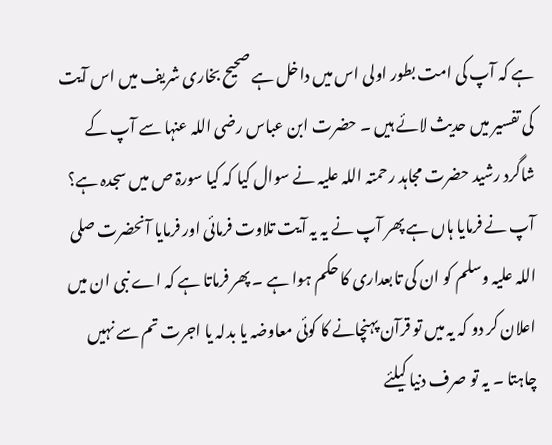ہے کہ آپ کی امت بطور اولی اس میں داخل ہے صحیح بخاری شریف میں اس آیت کی تفسیر میں حدیث لائے ہیں ۔ حضرت ابن عباس رضی اللہ عنہا سے آپ کے شاگرد رشید حضرت مجاہد رحمتہ اللہ علیہ نے سوال کیا کہ کیا سورۃ ص میں سجدہ ہے؟ آپ نے فرمایا ہاں ہے پھر آپ نے یہ یہ آیت تلاوت فرمائی اور فرمایا آنحضرت صلی اللہ علیہ وسلم کو ان کی تابعداری کا حکم ہوا ہے ۔ پھر فرماتا ہے کہ اے نبی ان میں اعلان کر دو کہ یہ میں تو قرآن پہنچانے کا کوئی معاوضہ یا بدلہ یا اجرت تم سے نہیں چاہتا ۔ یہ تو صرف دنیا کیلئے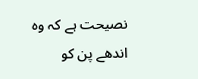نصیحت ہے کہ وہ اندھے پن کو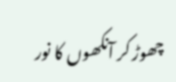چھوڑ کر آنکھوں کا نور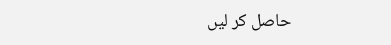حاصل کر لیں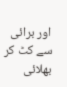اور برائی سے کٹ کر بھلائی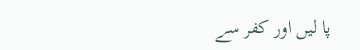پا لیں اور کفر سے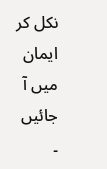نکل کر ایمان میں آ جائیں ۔